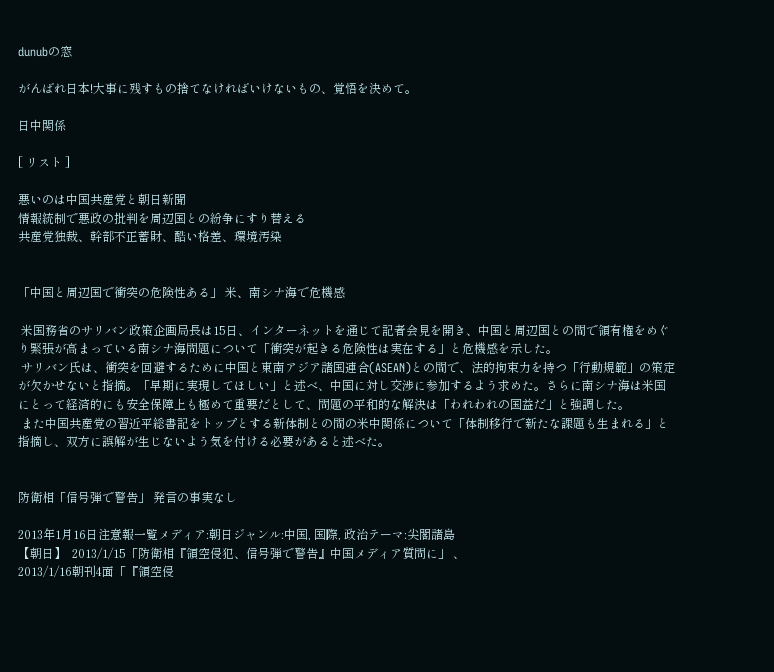dunubの窓

がんばれ日本!大事に残すもの捨てなければいけないもの、覚悟を決めて。

日中関係

[ リスト ]

悪いのは中国共産党と朝日新聞
情報統制で悪政の批判を周辺国との紛争にすり替える
共産党独裁、幹部不正蓄財、酷い格差、環境汚染


「中国と周辺国で衝突の危険性ある」 米、南シナ海で危機感

 米国務省のサリバン政策企画局長は15日、インターネットを通じて記者会見を開き、中国と周辺国との間で領有権をめぐり緊張が高まっている南シナ海問題について「衝突が起きる危険性は実在する」と危機感を示した。
 サリバン氏は、衝突を回避するために中国と東南アジア諸国連合(ASEAN)との間で、法的拘束力を持つ「行動規範」の策定が欠かせないと指摘。「早期に実現してほしい」と述べ、中国に対し交渉に参加するよう求めた。さらに南シナ海は米国にとって経済的にも安全保障上も極めて重要だとして、問題の平和的な解決は「われわれの国益だ」と強調した。
 また中国共産党の習近平総書記をトップとする新体制との間の米中関係について「体制移行で新たな課題も生まれる」と指摘し、双方に誤解が生じないよう気を付ける必要があると述べた。


防衛相「信号弾で警告」 発言の事実なし

2013年1月16日注意報一覧メディア:朝日ジャンル:中国, 国際, 政治テーマ:尖閣諸島
【朝日】  2013/1/15「防衛相『領空侵犯、信号弾で警告』中国メディア質問に」 、
2013/1/16朝刊4面「『領空侵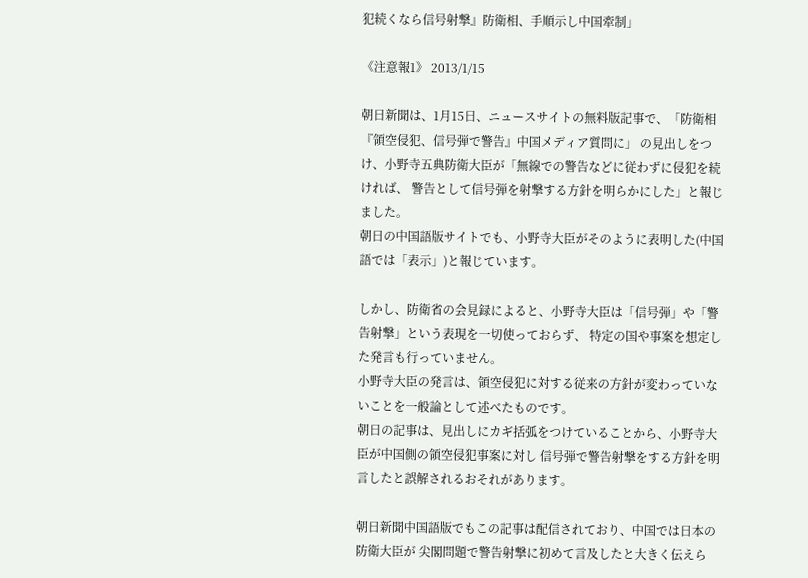犯続くなら信号射撃』防衛相、手順示し中国牽制」

《注意報1》 2013/1/15

朝日新聞は、1月15日、ニュースサイトの無料版記事で、「防衛相『領空侵犯、信号弾で警告』中国メディア質問に」 の見出しをつけ、小野寺五典防衛大臣が「無線での警告などに従わずに侵犯を続ければ、 警告として信号弾を射撃する方針を明らかにした」と報じました。
朝日の中国語版サイトでも、小野寺大臣がそのように表明した(中国語では「表示」)と報じています。

しかし、防衛省の会見録によると、小野寺大臣は「信号弾」や「警告射撃」という表現を一切使っておらず、 特定の国や事案を想定した発言も行っていません。
小野寺大臣の発言は、領空侵犯に対する従来の方針が変わっていないことを一般論として述べたものです。
朝日の記事は、見出しにカギ括弧をつけていることから、小野寺大臣が中国側の領空侵犯事案に対し 信号弾で警告射撃をする方針を明言したと誤解されるおそれがあります。

朝日新聞中国語版でもこの記事は配信されており、中国では日本の防衛大臣が 尖閣問題で警告射撃に初めて言及したと大きく伝えら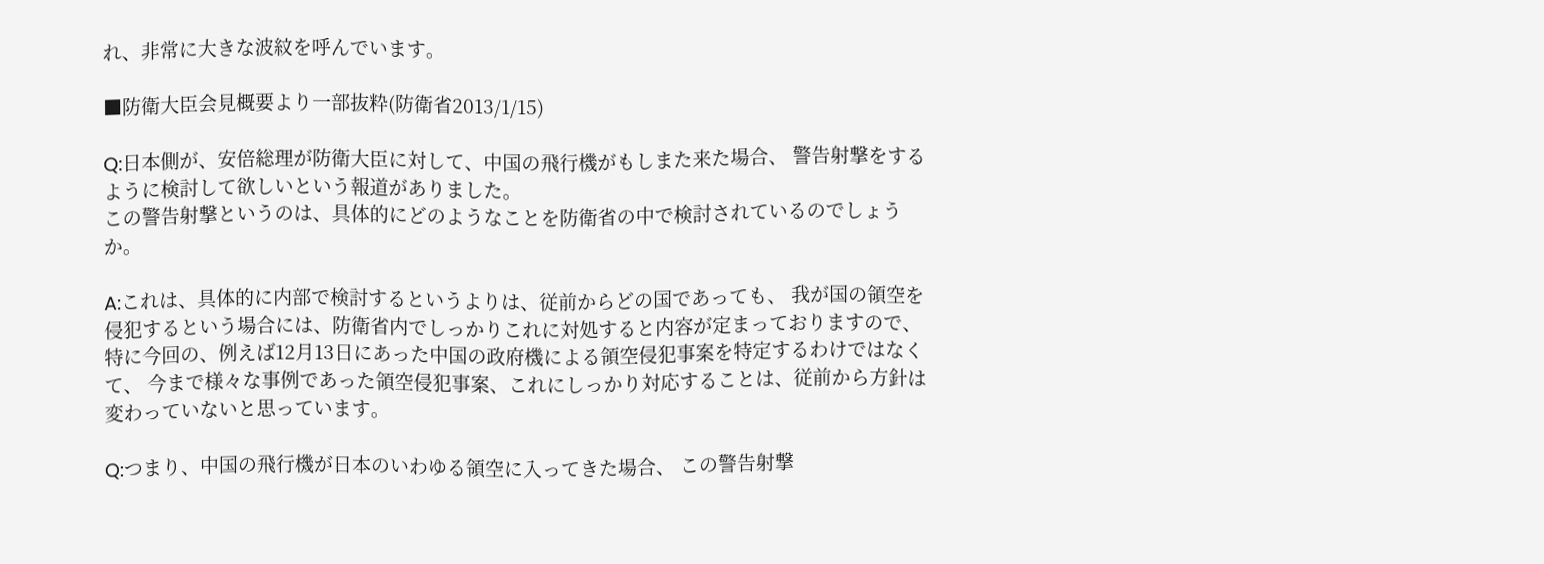れ、非常に大きな波紋を呼んでいます。

■防衛大臣会見概要より一部抜粋(防衛省2013/1/15)

Q:日本側が、安倍総理が防衛大臣に対して、中国の飛行機がもしまた来た場合、 警告射撃をするように検討して欲しいという報道がありました。
この警告射撃というのは、具体的にどのようなことを防衛省の中で検討されているのでしょうか。

A:これは、具体的に内部で検討するというよりは、従前からどの国であっても、 我が国の領空を侵犯するという場合には、防衛省内でしっかりこれに対処すると内容が定まっておりますので、 特に今回の、例えば12月13日にあった中国の政府機による領空侵犯事案を特定するわけではなくて、 今まで様々な事例であった領空侵犯事案、これにしっかり対応することは、従前から方針は変わっていないと思っています。

Q:つまり、中国の飛行機が日本のいわゆる領空に入ってきた場合、 この警告射撃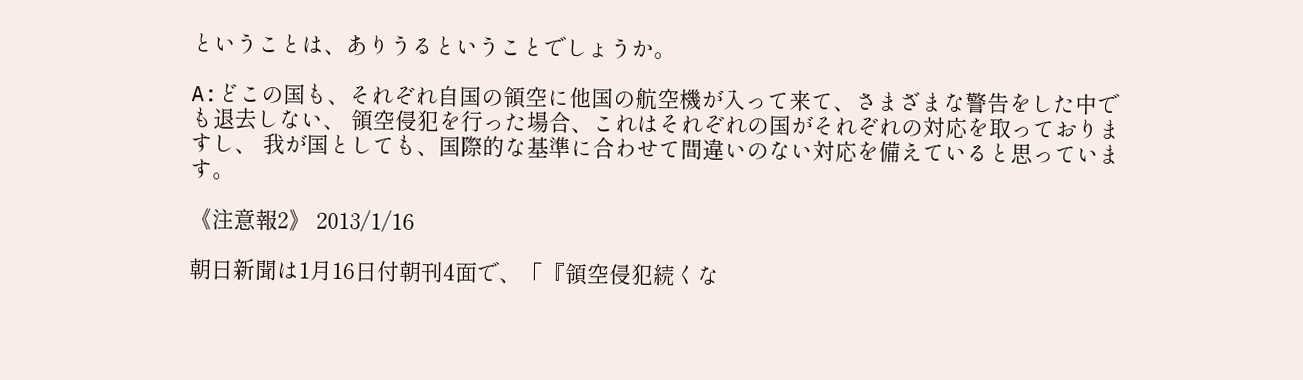ということは、ありうるということでしょうか。

A:どこの国も、それぞれ自国の領空に他国の航空機が入って来て、さまざまな警告をした中でも退去しない、 領空侵犯を行った場合、これはそれぞれの国がそれぞれの対応を取っておりますし、 我が国としても、国際的な基準に合わせて間違いのない対応を備えていると思っています。

《注意報2》 2013/1/16

朝日新聞は1月16日付朝刊4面で、「『領空侵犯続くな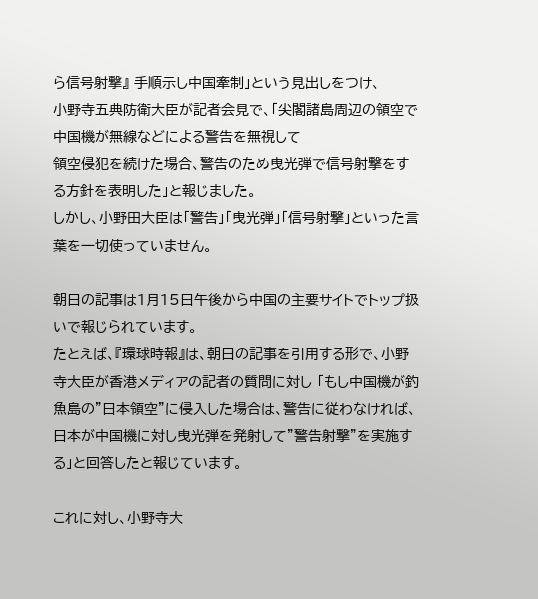ら信号射撃』 手順示し中国牽制」という見出しをつけ、
小野寺五典防衛大臣が記者会見で、「尖閣諸島周辺の領空で中国機が無線などによる警告を無視して
領空侵犯を続けた場合、警告のため曳光弾で信号射撃をする方針を表明した」と報じました。
しかし、小野田大臣は「警告」「曳光弾」「信号射撃」といった言葉を一切使っていません。

朝日の記事は1月15日午後から中国の主要サイトでトップ扱いで報じられています。
たとえば、『環球時報』は、朝日の記事を引用する形で、小野寺大臣が香港メディアの記者の質問に対し 「もし中国機が釣魚島の”日本領空”に侵入した場合は、警告に従わなければ、 日本が中国機に対し曳光弾を発射して”警告射撃”を実施する」と回答したと報じています。

これに対し、小野寺大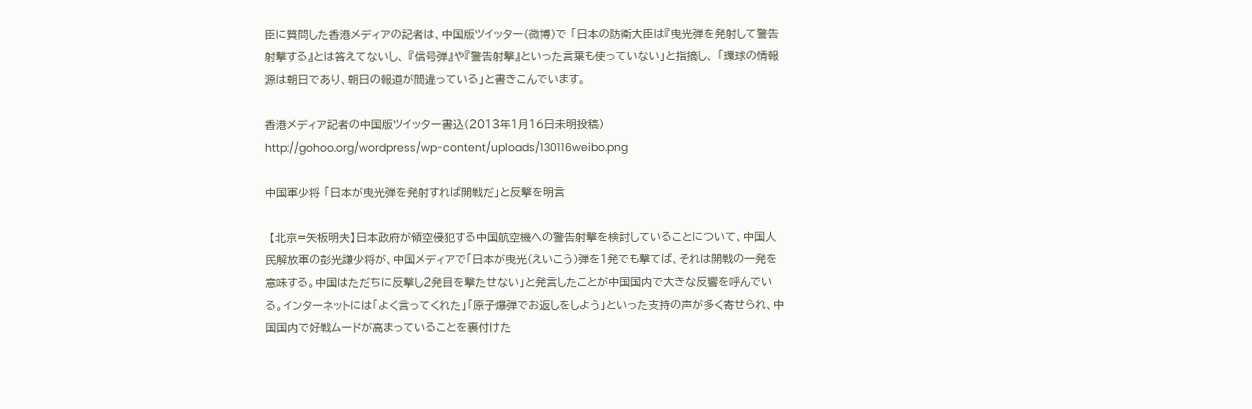臣に質問した香港メディアの記者は、中国版ツイッター(微博)で 「日本の防衛大臣は『曳光弾を発射して警告射撃する』とは答えてないし、 『信号弾』や『警告射撃』といった言葉も使っていない」と指摘し、 「環球の情報源は朝日であり、朝日の報道が間違っている」と書きこんでいます。

香港メディア記者の中国版ツイッター書込(2013年1月16日未明投稿)
http://gohoo.org/wordpress/wp-content/uploads/130116weibo.png

中国軍少将 「日本が曳光弾を発射すれば開戦だ」と反撃を明言

 【北京=矢板明夫】日本政府が領空侵犯する中国航空機への警告射撃を検討していることについて、中国人民解放軍の彭光謙少将が、中国メディアで「日本が曳光(えいこう)弾を1発でも撃てば、それは開戦の一発を意味する。中国はただちに反撃し2発目を撃たせない」と発言したことが中国国内で大きな反響を呼んでいる。インターネットには「よく言ってくれた」「原子爆弾でお返しをしよう」といった支持の声が多く寄せられ、中国国内で好戦ムードが高まっていることを裏付けた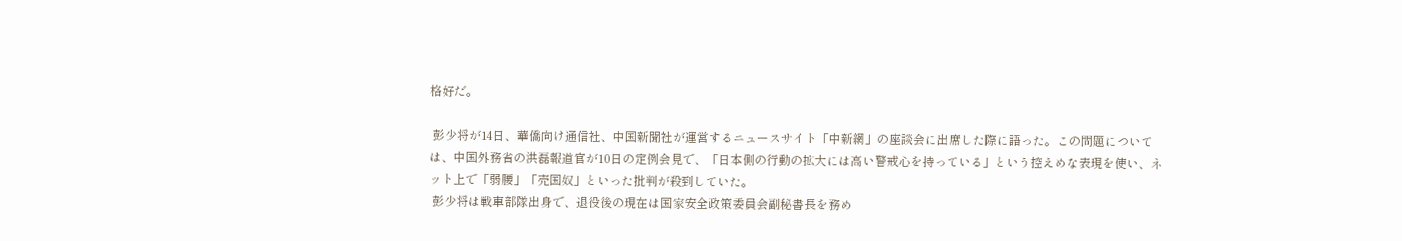格好だ。

 彭少将が14日、華僑向け通信社、中国新聞社が運営するニュースサイト「中新網」の座談会に出席した際に語った。この問題については、中国外務省の洪磊報道官が10日の定例会見で、「日本側の行動の拡大には高い警戒心を持っている」という控えめな表現を使い、ネット上で「弱腰」「売国奴」といった批判が殺到していた。
 彭少将は戦車部隊出身で、退役後の現在は国家安全政策委員会副秘書長を務め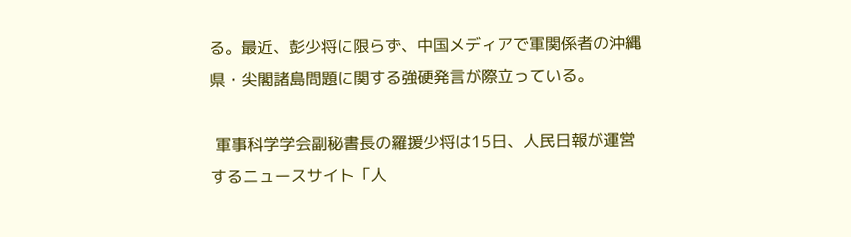る。最近、彭少将に限らず、中国メディアで軍関係者の沖縄県・尖閣諸島問題に関する強硬発言が際立っている。

 軍事科学学会副秘書長の羅援少将は15日、人民日報が運営するニュースサイト「人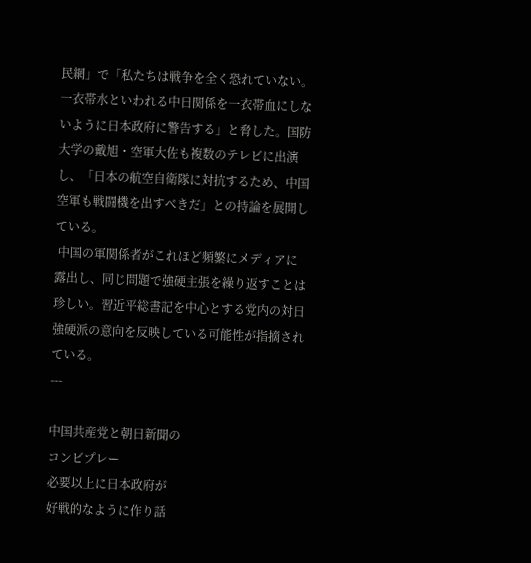民網」で「私たちは戦争を全く恐れていない。一衣帯水といわれる中日関係を一衣帯血にしないように日本政府に警告する」と脅した。国防大学の戴旭・空軍大佐も複数のテレビに出演し、「日本の航空自衛隊に対抗するため、中国空軍も戦闘機を出すべきだ」との持論を展開している。
 中国の軍関係者がこれほど頻繁にメディアに露出し、同じ問題で強硬主張を繰り返すことは珍しい。習近平総書記を中心とする党内の対日強硬派の意向を反映している可能性が指摘されている。
---

中国共産党と朝日新聞の
コンビプレー
必要以上に日本政府が
好戦的なように作り話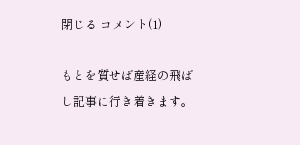閉じる コメント(1)

もとを質せば産経の飛ばし記事に行き着きます。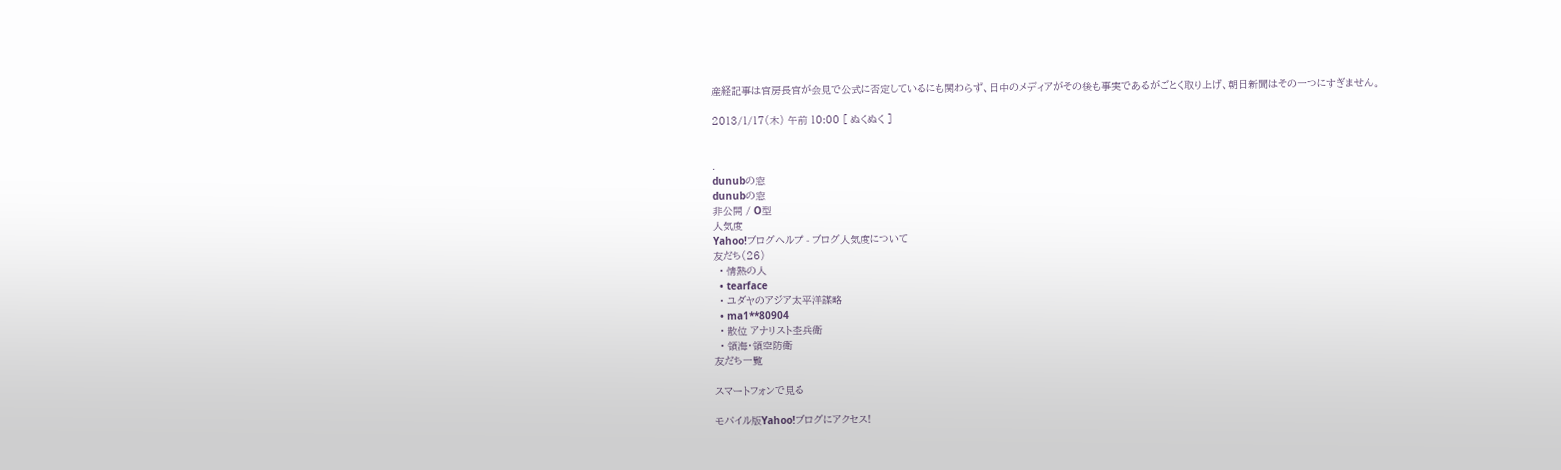産経記事は官房長官が会見で公式に否定しているにも関わらず、日中のメディアがその後も事実であるがごとく取り上げ、朝日新聞はその一つにすぎません。

2013/1/17(木) 午前 10:00 [ ぬくぬく ]


.
dunubの窓
dunubの窓
非公開 / O型
人気度
Yahoo!ブログヘルプ - ブログ人気度について
友だち(26)
  • 情熱の人
  • tearface
  • ユダヤのアジア太平洋謀略
  • ma1**80904
  • 散位 アナリスト杢兵衛
  • 領海・領空防衛
友だち一覧

スマートフォンで見る

モバイル版Yahoo!ブログにアクセス!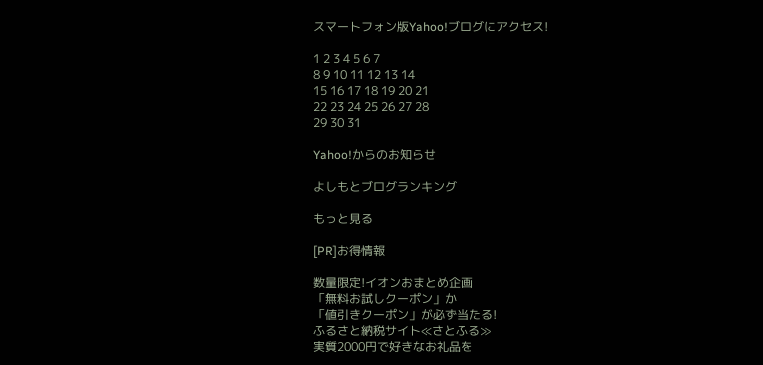スマートフォン版Yahoo!ブログにアクセス!

1 2 3 4 5 6 7
8 9 10 11 12 13 14
15 16 17 18 19 20 21
22 23 24 25 26 27 28
29 30 31

Yahoo!からのお知らせ

よしもとブログランキング

もっと見る

[PR]お得情報

数量限定!イオンおまとめ企画
「無料お試しクーポン」か
「値引きクーポン」が必ず当たる!
ふるさと納税サイト≪さとふる≫
実質2000円で好きなお礼品を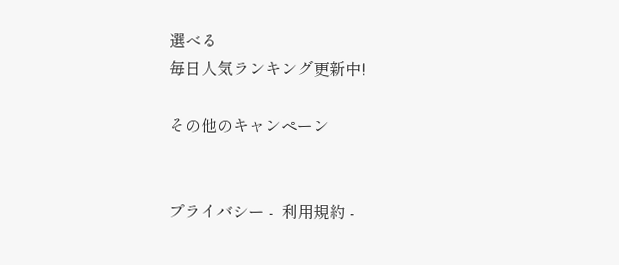選べる
毎日人気ランキング更新中!

その他のキャンペーン


プライバシー -  利用規約 -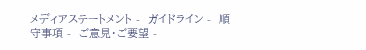メディアステートメント -  ガイドライン -  順守事項 -  ご意見・ご要望 -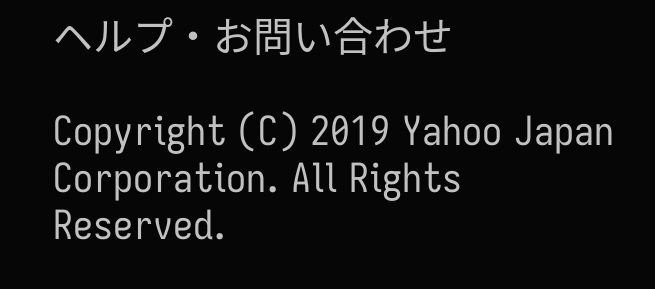ヘルプ・お問い合わせ

Copyright (C) 2019 Yahoo Japan Corporation. All Rights Reserved.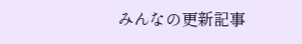みんなの更新記事